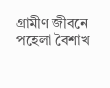গ্রামীণ জীবনে পহেলা বৈশাখ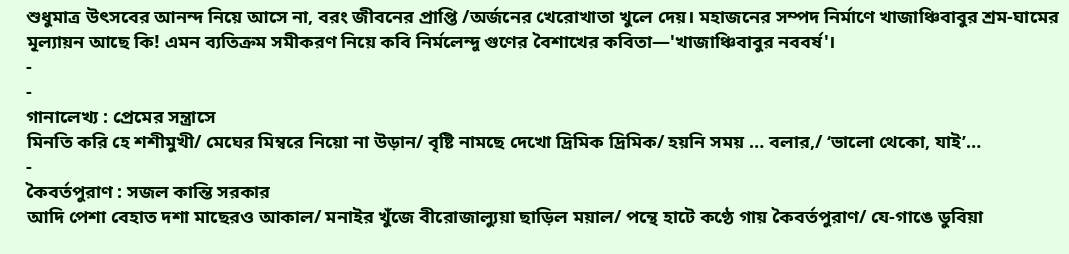শুধুমাত্র উৎসবের আনন্দ নিয়ে আসে না, বরং জীবনের প্রাপ্তি /অর্জনের খেরোখাতা খুলে দেয়। মহাজনের সম্পদ নির্মাণে খাজাঞ্চিবাবুর শ্রম-ঘামের মূল্যায়ন আছে কি! এমন ব্যতিক্রম সমীকরণ নিয়ে কবি নির্মলেন্দু গুণের বৈশাখের কবিতা—'খাজাঞ্চিবাবুর নববর্ষ'।
-
-
গানালেখ্য : প্রেমের সন্ত্রাসে
মিনতি করি হে শশীমুখী/ মেঘের মিম্বরে নিয়ো না উড়ান/ বৃষ্টি নামছে দেখো দ্রিমিক দ্রিমিক/ হয়নি সময় … বলার,/ ‘ভালো থেকো, যাই’…
-
কৈবর্তপুরাণ : সজল কান্তি সরকার
আদি পেশা বেহাত দশা মাছেরও আকাল/ মনাইর খুঁজে বীরোজাল্যুয়া ছাড়িল ময়াল/ পন্থে হাটে কণ্ঠে গায় কৈবর্তপুরাণ/ যে-গাঙে ডুবিয়া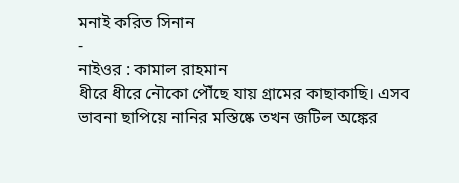মনাই করিত সিনান
-
নাইওর : কামাল রাহমান
ধীরে ধীরে নৌকো পৌঁছে যায় গ্রামের কাছাকাছি। এসব ভাবনা ছাপিয়ে নানির মস্তিষ্কে তখন জটিল অঙ্কের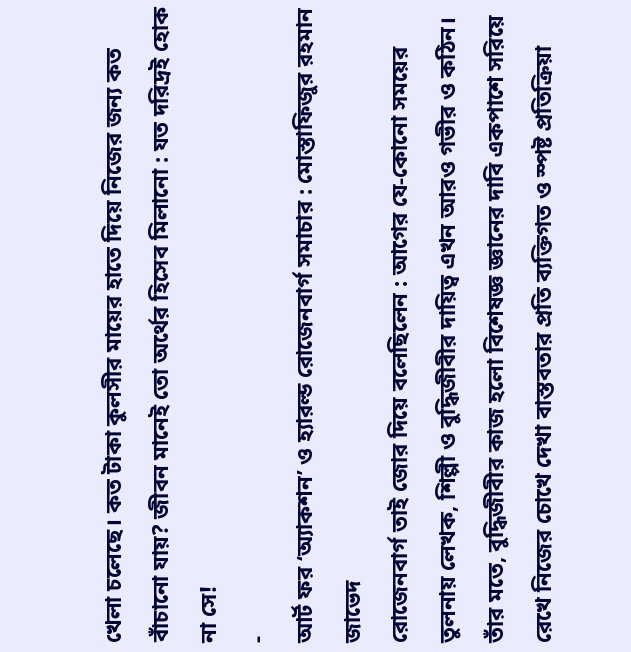খেলা চলেছে। কত টাকা কুলসীর মায়ের হাতে দিয়ে নিজের জন্য কত বাঁচানো যায়? জীবন মানেই তো অর্থের হিসেব মিলানো : যত দরিদ্রই হোক না সে!
-
আর্ট ফর ‘অ্যাকশন’ ও হ্যারল্ড রোজেনবার্গ সমাচার : মোস্তাফিজুর রহমান জাভেদ
রোজেনবার্গ তাই জোর দিয়ে বলেছিলেন : আগের যে-কোনো সময়ের তুলনায় লেখক, শিল্পী ও বুদ্ধিজীবীর দায়িত্ব এখন আরও গভীর ও কঠিন। তাঁর মতে, বুদ্ধিজীবীর কাজ হলো বিশেষজ্ঞ জ্ঞানের দাবি একপাশে সরিয়ে রেখে নিজের চোখে দেখা বাস্তবতার প্রতি ব্যক্তিগত ও স্পষ্ট প্রতিক্রিয়া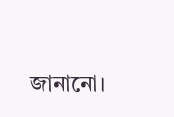জানানো।